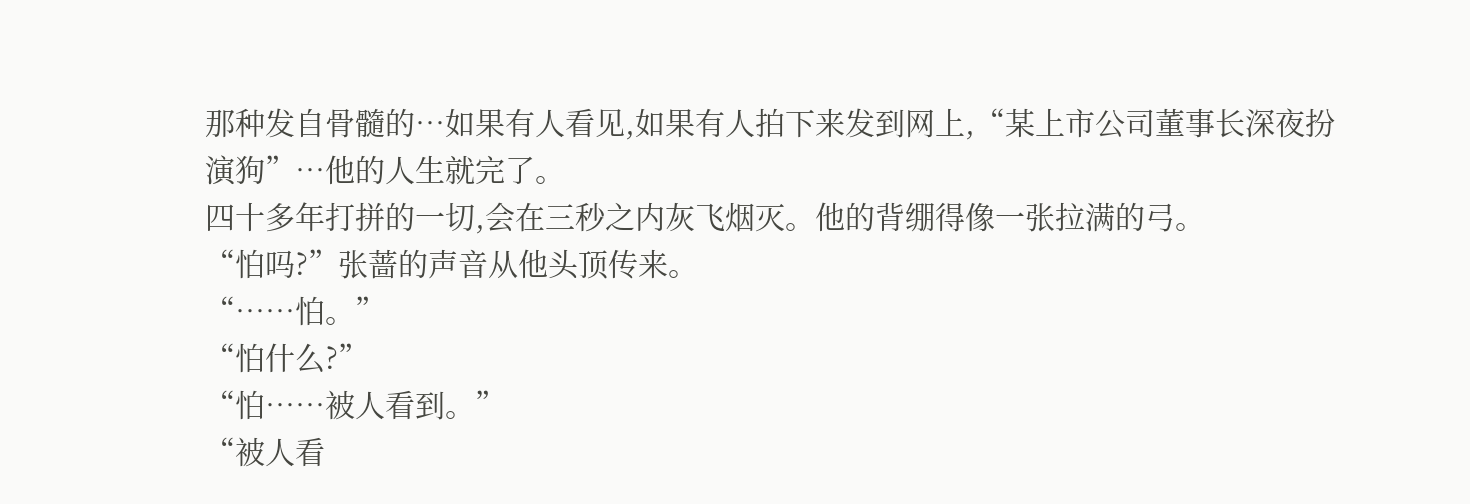那种发自骨髓的…如果有人看见,如果有人拍下来发到网上,“某上市公司董事长深夜扮演狗”…他的人生就完了。
四十多年打拼的一切,会在三秒之内灰飞烟灭。他的背绷得像一张拉满的弓。
“怕吗?”张蔷的声音从他头顶传来。
“……怕。”
“怕什么?”
“怕……被人看到。”
“被人看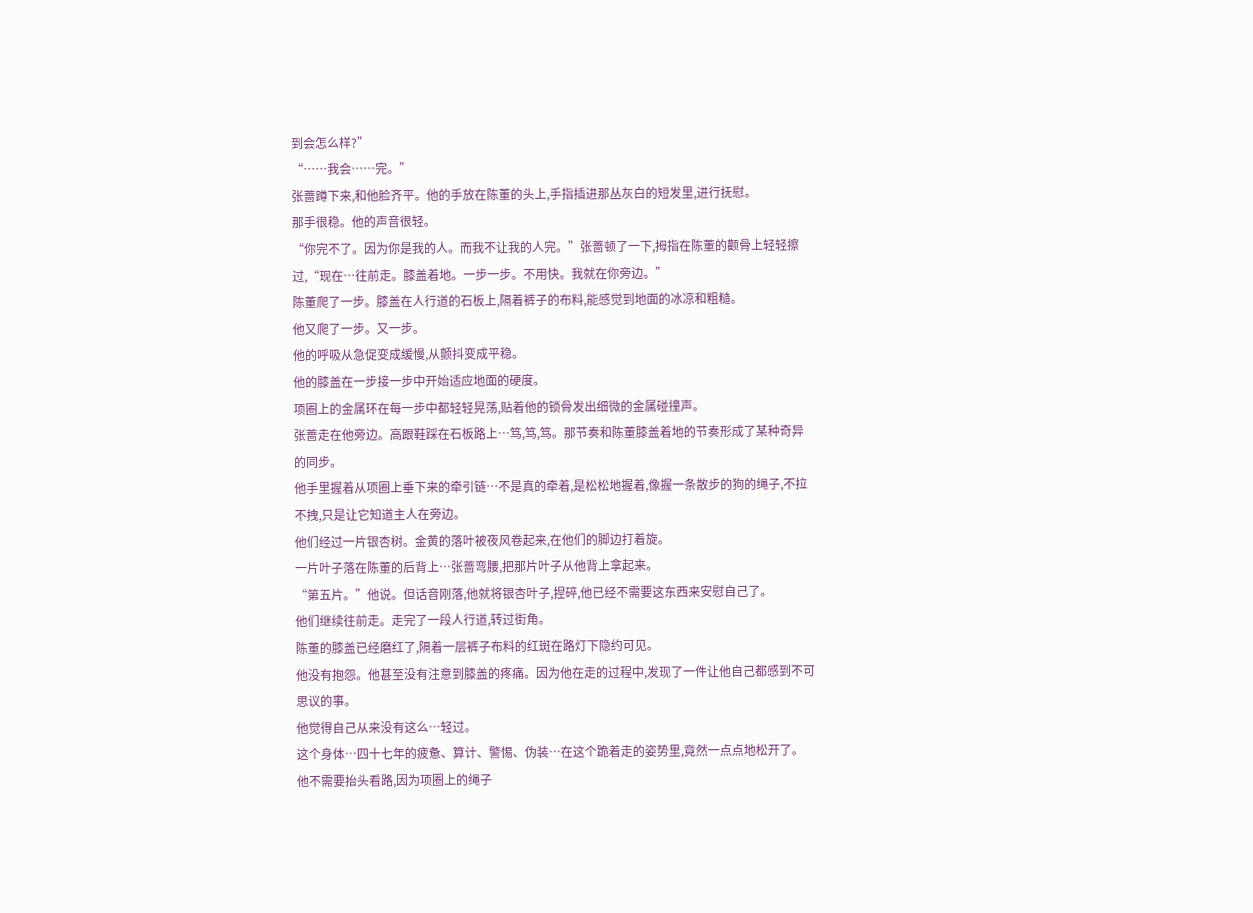到会怎么样?”
“……我会……完。”
张蔷蹲下来,和他脸齐平。他的手放在陈董的头上,手指插进那丛灰白的短发里,进行抚慰。
那手很稳。他的声音很轻。
“你完不了。因为你是我的人。而我不让我的人完。”张蔷顿了一下,拇指在陈董的颧骨上轻轻擦过,“现在…往前走。膝盖着地。一步一步。不用快。我就在你旁边。”
陈董爬了一步。膝盖在人行道的石板上,隔着裤子的布料,能感觉到地面的冰凉和粗糙。
他又爬了一步。又一步。
他的呼吸从急促变成缓慢,从颤抖变成平稳。
他的膝盖在一步接一步中开始适应地面的硬度。
项圈上的金属环在每一步中都轻轻晃荡,贴着他的锁骨发出细微的金属碰撞声。
张蔷走在他旁边。高跟鞋踩在石板路上…笃,笃,笃。那节奏和陈董膝盖着地的节奏形成了某种奇异的同步。
他手里握着从项圈上垂下来的牵引链…不是真的牵着,是松松地握着,像握一条散步的狗的绳子,不拉不拽,只是让它知道主人在旁边。
他们经过一片银杏树。金黄的落叶被夜风卷起来,在他们的脚边打着旋。
一片叶子落在陈董的后背上…张蔷弯腰,把那片叶子从他背上拿起来。
“第五片。”他说。但话音刚落,他就将银杏叶子,捏碎,他已经不需要这东西来安慰自己了。
他们继续往前走。走完了一段人行道,转过街角。
陈董的膝盖已经磨红了,隔着一层裤子布料的红斑在路灯下隐约可见。
他没有抱怨。他甚至没有注意到膝盖的疼痛。因为他在走的过程中,发现了一件让他自己都感到不可思议的事。
他觉得自己从来没有这么…轻过。
这个身体…四十七年的疲惫、算计、警惕、伪装…在这个跪着走的姿势里,竟然一点点地松开了。
他不需要抬头看路,因为项圈上的绳子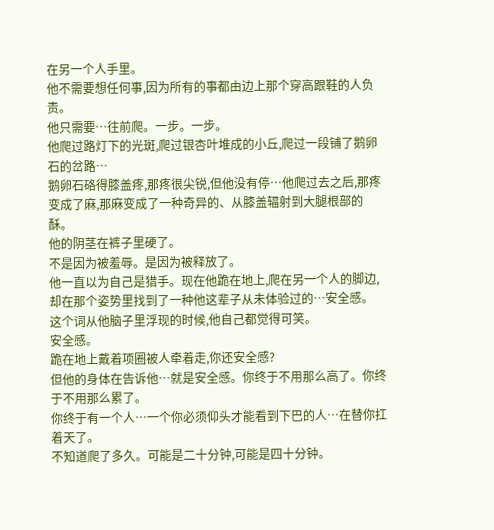在另一个人手里。
他不需要想任何事,因为所有的事都由边上那个穿高跟鞋的人负责。
他只需要…往前爬。一步。一步。
他爬过路灯下的光斑,爬过银杏叶堆成的小丘,爬过一段铺了鹅卵石的岔路…
鹅卵石硌得膝盖疼,那疼很尖锐,但他没有停…他爬过去之后,那疼变成了麻,那麻变成了一种奇异的、从膝盖辐射到大腿根部的酥。
他的阴茎在裤子里硬了。
不是因为被羞辱。是因为被释放了。
他一直以为自己是猎手。现在他跪在地上,爬在另一个人的脚边,却在那个姿势里找到了一种他这辈子从未体验过的…安全感。
这个词从他脑子里浮现的时候,他自己都觉得可笑。
安全感。
跪在地上戴着项圈被人牵着走,你还安全感?
但他的身体在告诉他…就是安全感。你终于不用那么高了。你终于不用那么累了。
你终于有一个人…一个你必须仰头才能看到下巴的人…在替你扛着天了。
不知道爬了多久。可能是二十分钟,可能是四十分钟。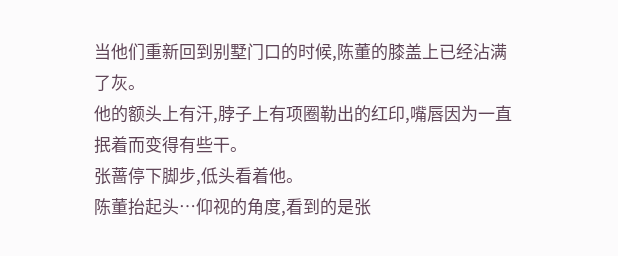当他们重新回到别墅门口的时候,陈董的膝盖上已经沾满了灰。
他的额头上有汗,脖子上有项圈勒出的红印,嘴唇因为一直抿着而变得有些干。
张蔷停下脚步,低头看着他。
陈董抬起头…仰视的角度,看到的是张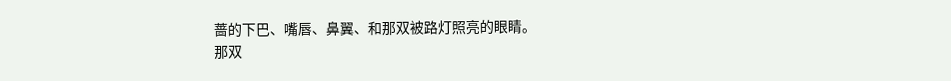蔷的下巴、嘴唇、鼻翼、和那双被路灯照亮的眼睛。
那双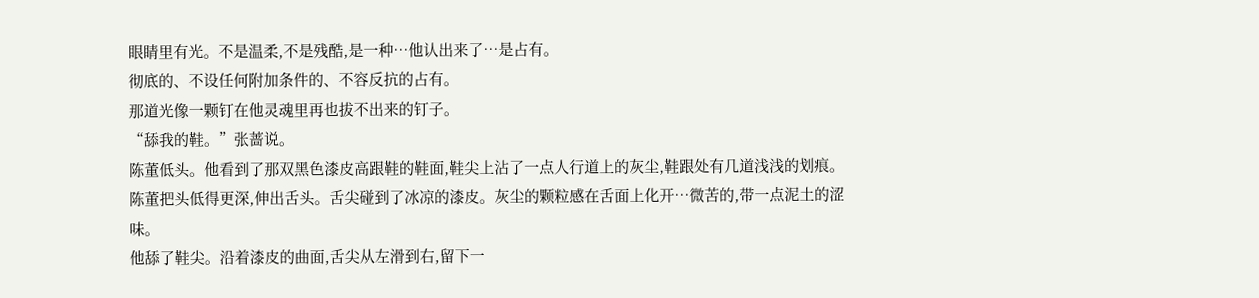眼睛里有光。不是温柔,不是残酷,是一种…他认出来了…是占有。
彻底的、不设任何附加条件的、不容反抗的占有。
那道光像一颗钉在他灵魂里再也拔不出来的钉子。
“舔我的鞋。”张蔷说。
陈董低头。他看到了那双黑色漆皮高跟鞋的鞋面,鞋尖上沾了一点人行道上的灰尘,鞋跟处有几道浅浅的划痕。
陈董把头低得更深,伸出舌头。舌尖碰到了冰凉的漆皮。灰尘的颗粒感在舌面上化开…微苦的,带一点泥土的涩味。
他舔了鞋尖。沿着漆皮的曲面,舌尖从左滑到右,留下一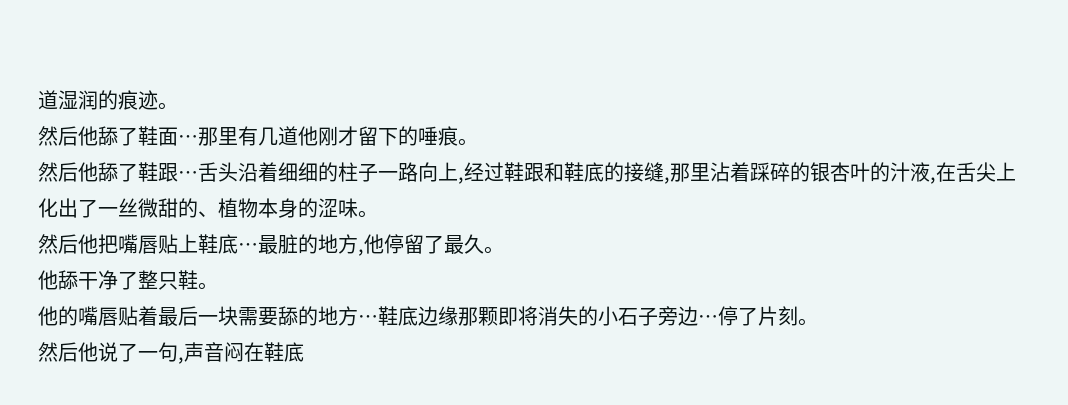道湿润的痕迹。
然后他舔了鞋面…那里有几道他刚才留下的唾痕。
然后他舔了鞋跟…舌头沿着细细的柱子一路向上,经过鞋跟和鞋底的接缝,那里沾着踩碎的银杏叶的汁液,在舌尖上化出了一丝微甜的、植物本身的涩味。
然后他把嘴唇贴上鞋底…最脏的地方,他停留了最久。
他舔干净了整只鞋。
他的嘴唇贴着最后一块需要舔的地方…鞋底边缘那颗即将消失的小石子旁边…停了片刻。
然后他说了一句,声音闷在鞋底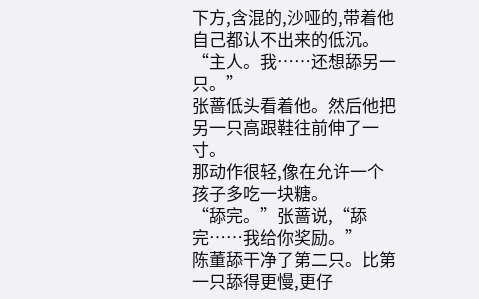下方,含混的,沙哑的,带着他自己都认不出来的低沉。
“主人。我……还想舔另一只。”
张蔷低头看着他。然后他把另一只高跟鞋往前伸了一寸。
那动作很轻,像在允许一个孩子多吃一块糖。
“舔完。”张蔷说,“舔完……我给你奖励。”
陈董舔干净了第二只。比第一只舔得更慢,更仔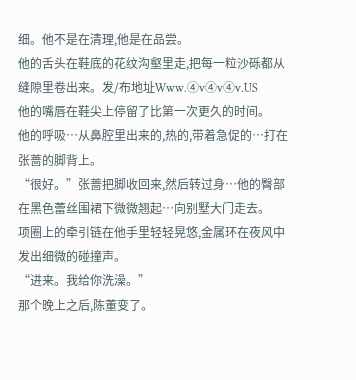细。他不是在清理,他是在品尝。
他的舌头在鞋底的花纹沟壑里走,把每一粒沙砾都从缝隙里卷出来。发/布地址Www.④v④v④v.US
他的嘴唇在鞋尖上停留了比第一次更久的时间。
他的呼吸…从鼻腔里出来的,热的,带着急促的…打在张蔷的脚背上。
“很好。”张蔷把脚收回来,然后转过身…他的臀部在黑色蕾丝围裙下微微翘起…向别墅大门走去。
项圈上的牵引链在他手里轻轻晃悠,金属环在夜风中发出细微的碰撞声。
“进来。我给你洗澡。”
那个晚上之后,陈董变了。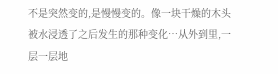不是突然变的,是慢慢变的。像一块干燥的木头被水浸透了之后发生的那种变化…从外到里,一层一层地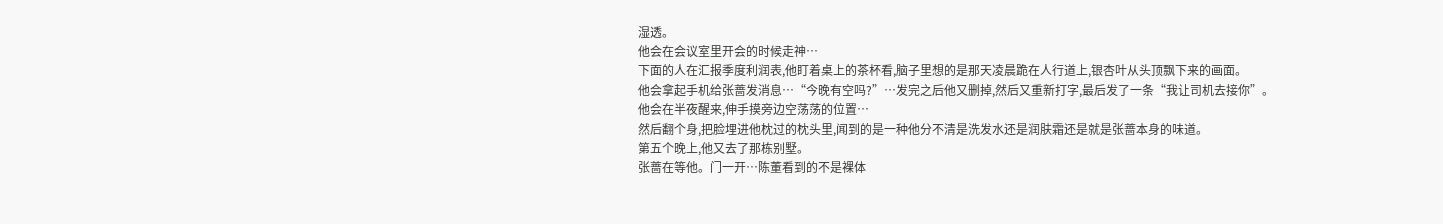湿透。
他会在会议室里开会的时候走神…
下面的人在汇报季度利润表,他盯着桌上的茶杯看,脑子里想的是那天凌晨跪在人行道上,银杏叶从头顶飘下来的画面。
他会拿起手机给张蔷发消息…“今晚有空吗?”…发完之后他又删掉,然后又重新打字,最后发了一条“我让司机去接你”。
他会在半夜醒来,伸手摸旁边空荡荡的位置…
然后翻个身,把脸埋进他枕过的枕头里,闻到的是一种他分不清是洗发水还是润肤霜还是就是张蔷本身的味道。
第五个晚上,他又去了那栋别墅。
张蔷在等他。门一开…陈董看到的不是裸体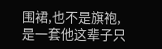围裙,也不是旗袍,是一套他这辈子只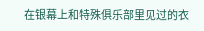在银幕上和特殊俱乐部里见过的衣